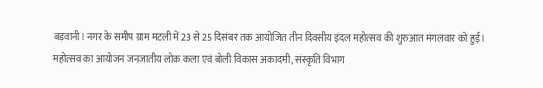बड़वानी। नगर के समीप ग्राम मटली में 23 से 25 दिसंबर तक आयोजित तीन दिवसीय इंदल महोत्सव की शुरुआत मंगलवार को हुई। महोत्सव का आयोजन जनजातीय लोक कला एवं बोली विकास अकादमी, संस्कृति विभाग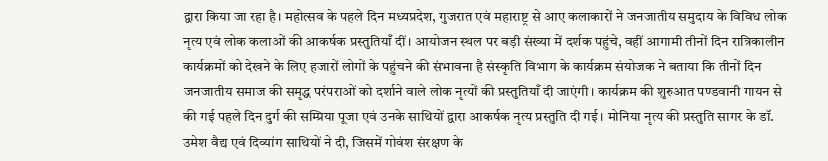द्वारा किया जा रहा है। महोत्सव के पहले दिन मध्यप्रदेश, गुजरात एवं महाराष्ट्र से आए कलाकारों ने जनजातीय समुदाय के विविध लोक नृत्य एवं लोक कलाओं की आकर्षक प्रस्तुतियाँ दीं। आयोजन स्थल पर बड़ी संख्या में दर्शक पहुंचे, वहीं आगामी तीनों दिन रात्रिकालीन कार्यक्रमों को देखने के लिए हजारों लोगों के पहुंचने की संभावना है संस्कृति विभाग के कार्यक्रम संयोजक ने बताया कि तीनों दिन जनजातीय समाज की समृद्ध परंपराओं को दर्शाने वाले लोक नृत्यों की प्रस्तुतियाँ दी जाएंगी। कार्यक्रम की शुरुआत पण्डवानी गायन से की गई पहले दिन दुर्ग की सम्प्रिया पूजा एवं उनके साथियों द्वारा आकर्षक नृत्य प्रस्तुति दी गई। मोनिया नृत्य की प्रस्तुति सागर के डॉ. उमेश वैद्य एवं दिव्यांग साथियों ने दी, जिसमें गोवंश संरक्षण के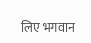लिए भगवान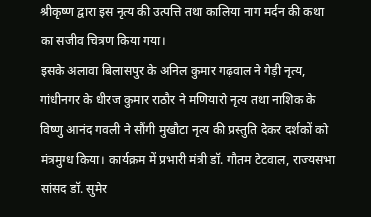श्रीकृष्ण द्वारा इस नृत्य की उत्पत्ति तथा कालिया नाग मर्दन की कथा का सजीव चित्रण किया गया।
इसके अलावा बिलासपुर के अनिल कुमार गढ़वाल ने गेड़ी नृत्य, गांधीनगर के धीरज कुमार राठौर ने मणियारो नृत्य तथा नाशिक के विष्णु आनंद गवली ने सौंगी मुखौटा नृत्य की प्रस्तुति देकर दर्शकों को मंत्रमुग्ध किया। कार्यक्रम में प्रभारी मंत्री डॉ. गौतम टेटवाल, राज्यसभा सांसद डॉ. सुमेर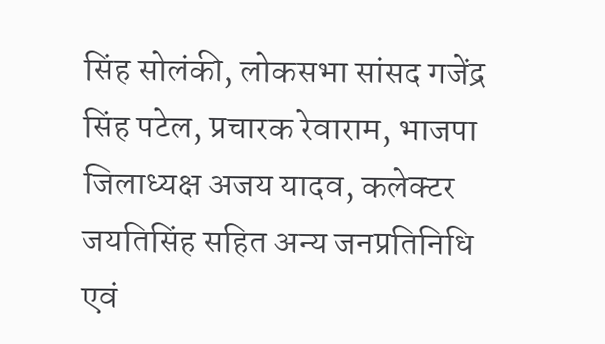सिंह सोलंकी, लोकसभा सांसद गजेंद्र सिंह पटेल, प्रचारक रेवाराम, भाजपा जिलाध्यक्ष अजय यादव, कलेक्टर जयतिसिंह सहित अन्य जनप्रतिनिधि एवं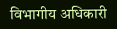विभागीय अधिकारी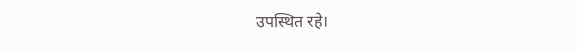उपस्थित रहे।